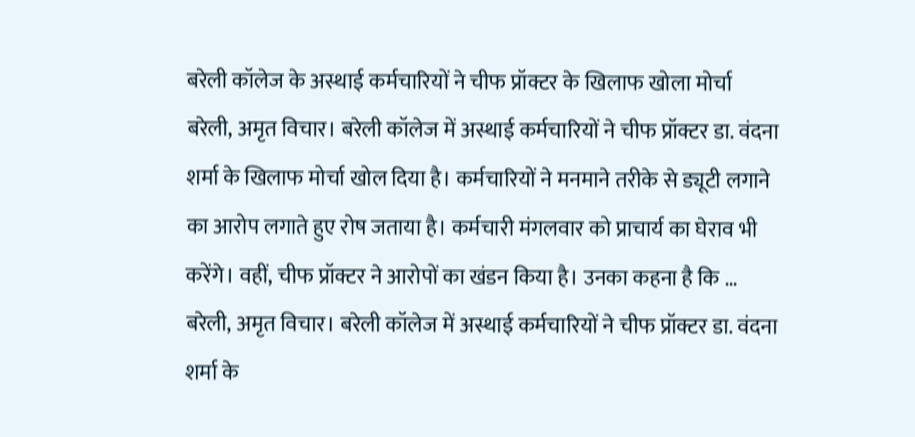बरेली कॉलेज के अस्थाई कर्मचारियों ने चीफ प्रॉक्टर के खिलाफ खोला मोर्चा
बरेली, अमृत विचार। बरेली कॉलेज में अस्थाई कर्मचारियों ने चीफ प्रॉक्टर डा. वंदना शर्मा के खिलाफ मोर्चा खोल दिया है। कर्मचारियों ने मनमाने तरीके से ड्यूटी लगाने का आरोप लगाते हुए रोष जताया है। कर्मचारी मंगलवार को प्राचार्य का घेराव भी करेंगे। वहीं, चीफ प्रॉक्टर ने आरोपों का खंडन किया है। उनका कहना है कि …
बरेली, अमृत विचार। बरेली कॉलेज में अस्थाई कर्मचारियों ने चीफ प्रॉक्टर डा. वंदना शर्मा के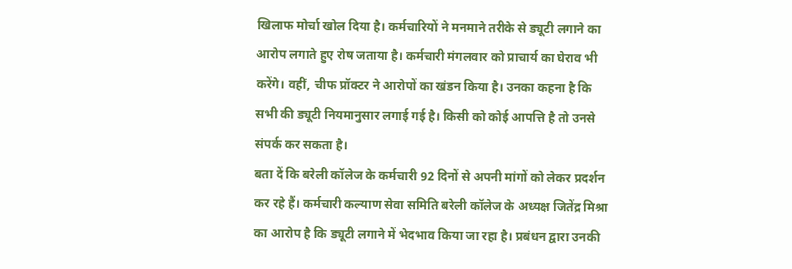खिलाफ मोर्चा खोल दिया है। कर्मचारियों ने मनमाने तरीके से ड्यूटी लगाने का आरोप लगाते हुए रोष जताया है। कर्मचारी मंगलवार को प्राचार्य का घेराव भी करेंगे। वहीं, चीफ प्रॉक्टर ने आरोपों का खंडन किया है। उनका कहना है कि सभी की ड्यूटी नियमानुसार लगाई गई है। किसी को कोई आपत्ति है तो उनसे संपर्क कर सकता है।
बता दें कि बरेली कॉलेज के कर्मचारी 92 दिनों से अपनी मांगों को लेकर प्रदर्शन कर रहे हैं। कर्मचारी कल्याण सेवा समिति बरेली कॉलेज के अध्यक्ष जितेंद्र मिश्रा का आरोप है कि ड्यूटी लगाने में भेदभाव किया जा रहा है। प्रबंधन द्वारा उनकी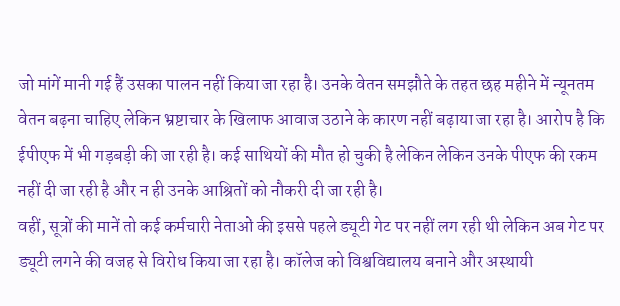जो मांगें मानी गई हैं उसका पालन नहीं किया जा रहा है। उनके वेतन समझौते के तहत छह महीने में न्यूनतम वेतन बढ़ना चाहिए लेकिन भ्रष्टाचार के खिलाफ आवाज उठाने के कारण नहीं बढ़ाया जा रहा है। आरोप है कि ईपीएफ में भी गड़बड़ी की जा रही है। कई साथियों की मौत हो चुकी है लेकिन लेकिन उनके पीएफ की रकम नहीं दी जा रही है और न ही उनके आश्रितों को नौकरी दी जा रही है।
वहीं, सूत्रों की मानें तो कई कर्मचारी नेताओं की इससे पहले ड्यूटी गेट पर नहीं लग रही थी लेकिन अब गेट पर ड्यूटी लगने की वजह से विरोध किया जा रहा है। कॉलेज को विश्वविद्यालय बनाने और अस्थायी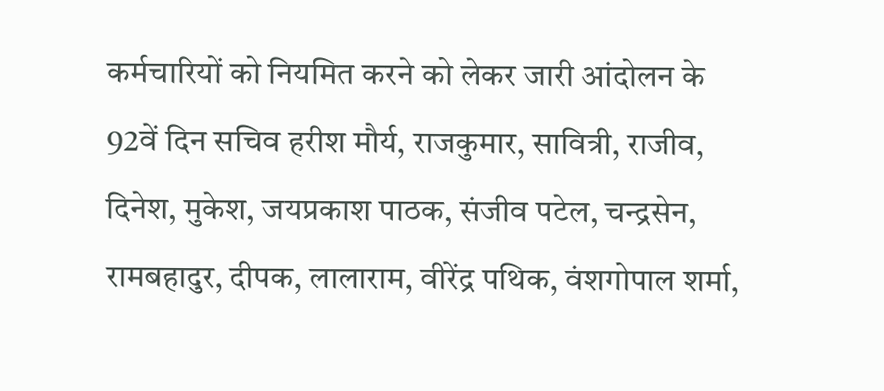कर्मचारियों को नियमित करने को लेकर जारी आंदोलन के 92वें दिन सचिव हरीश मौर्य, राजकुमार, सावित्री, राजीव, दिनेश, मुकेश, जयप्रकाश पाठक, संजीव पटेल, चन्द्रसेन, रामबहादुर, दीपक, लालाराम, वीरेंद्र पथिक, वंशगोपाल शर्मा,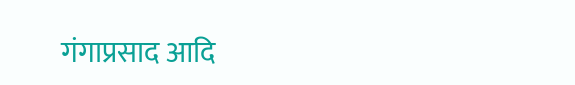गंगाप्रसाद आदि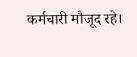कर्मचारी मौजूद रहे।